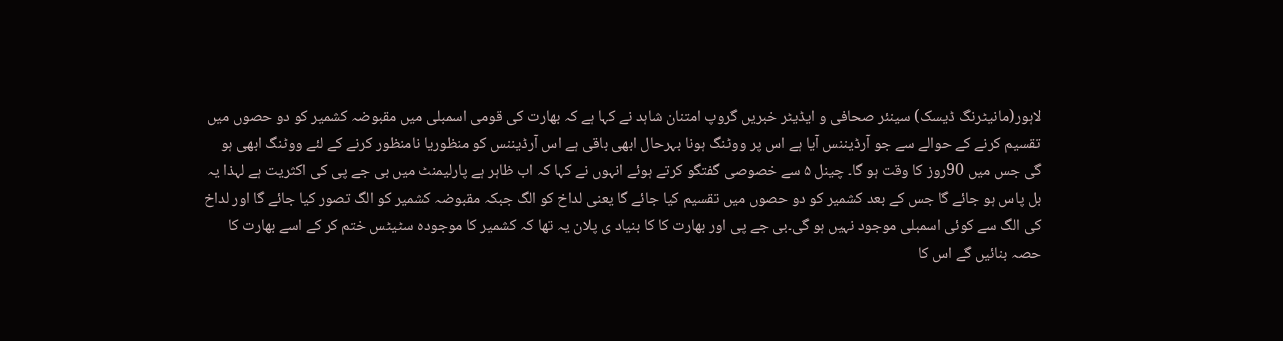لاہور(مانیٹرنگ ڈیسک) سینئر صحافی و ایڈیٹر خبریں گروپ امتنان شاہد نے کہا ہے کہ بھارت کی قومی اسمبلی میں مقبوضہ کشمیر کو دو حصوں میں تقسیم کرنے کے حوالے سے جو آرڈیننس آیا ہے اس پر ووٹنگ ہونا بہرحال ابھی باقی ہے اس آرڈیننس کو منظوریا نامنظور کرنے کے لئے ووٹنگ ابھی ہو گی جس میں 90روز کا وقت ہو گا۔ چینل ۵ سے خصوصی گفتگو کرتے ہوئے انہوں نے کہا کہ اب ظاہر ہے پارلیمنٹ میں بی جے پی کی اکثریت ہے لہذا یہ بل پاس ہو جائے گا جس کے بعد کشمیر کو دو حصوں میں تقسیم کیا جائے گا یعنی لداخ کو الگ جبکہ مقبوضہ کشمیر کو الگ تصور کیا جائے گا اور لداخ کی الگ سے کوئی اسمبلی موجود نہیں ہو گی۔بی جے پی اور بھارت کا کا بنیاد ی پلان یہ تھا کہ کشمیر کا موجودہ سٹیٹس ختم کر کے اسے بھارت کا حصہ بنائیں گے اس کا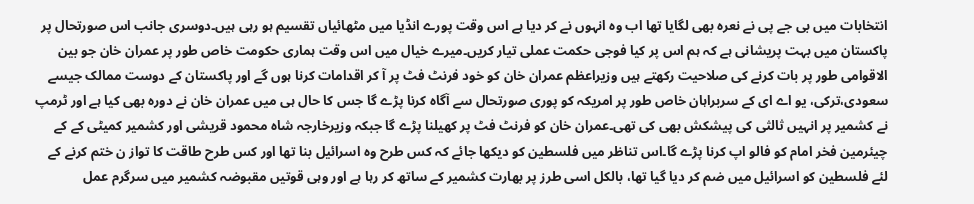انتخابات میں بی جے پی نے نعرہ بھی لگایا تھا اب وہ انہوں نے کر دیا ہے اس وقت پورے انڈیا میں مٹھائیاں تقسیم ہو رہی ہیں۔دوسری جانب اس صورتحال پر پاکستان میں بہت پریشانی ہے کہ ہم اس پر کیا فوجی حکمت عملی تیار کریں۔میرے خیال میں اس وقت ہماری حکومت خاص طور پر عمران خان جو بین الاقوامی طور پر بات کرنے کی صلاحیت رکھتے ہیں وزیراعظم عمران خان کو خود فرنٹ فٹ پر آ کر اقدامات کرنا ہوں گے اور پاکستان کے دوست ممالک جیسے سعودی،ترکی، یو اے ای کے سربراہان خاص طور پر امریکہ کو پوری صورتحال سے آگاہ کرنا پڑے گا جس کا حال ہی میں عمران خان نے دورہ بھی کیا ہے اور ٹرمپ نے کشمیر پر انہیں ثالثی کی پیشکش بھی کی تھی۔عمران خان کو فرنٹ فٹ پر کھیلنا پڑے گا جبکہ وزیرخارجہ شاہ محمود قریشی اور کشمیر کمیٹی کے کے چیئرمین فخر امام کو فالو اپ کرنا پڑے گا۔اس تناظر میں فلسطین کو دیکھا جائے کہ کس طرح وہ اسرائیل بنا تھا اور کس طرح طاقت کا تواز ن ختم کرنے کے لئے فلسطین کو اسرائیل میں ضم کر دیا گیا تھا، بالکل اسی طرز پر بھارت کشمیر کے ساتھ کر رہا ہے اور وہی قوتیں مقبوضہ کشمیر میں سرگرم عمل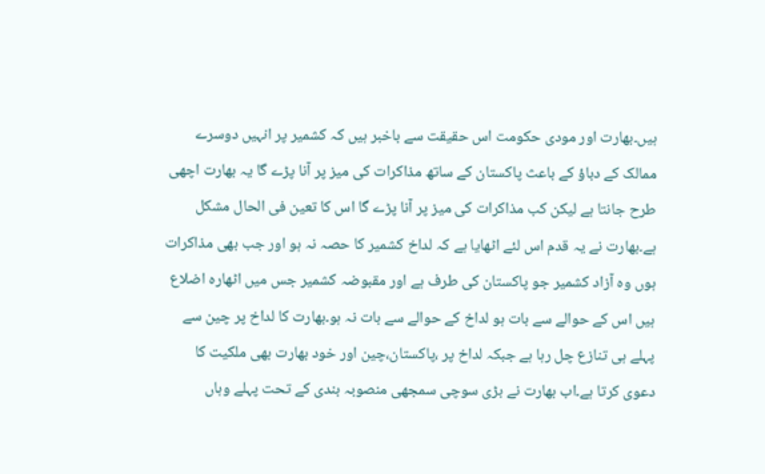ہیں۔بھارت اور مودی حکومت اس حقیقت سے باخبر ہیں کہ کشمیر پر انہیں دوسرے ممالک کے دباؤ کے باعث پاکستان کے ساتھ مذاکرات کی میز پر آنا پڑے گا یہ بھارت اچھی طرح جانتا ہے لیکن کب مذاکرات کی میز پر آنا پڑے گا اس کا تعین فی الحال مشکل ہے۔بھارت نے یہ قدم اس لئے اٹھایا ہے کہ لداخ کشمیر کا حصہ نہ ہو اور جب بھی مذاکرات ہوں وہ آزاد کشمیر جو پاکستان کی طرف ہے اور مقبوضہ کشمیر جس میں اٹھارہ اضلاع ہیں اس کے حوالے سے بات ہو لداخ کے حوالے سے بات نہ ہو۔بھارت کا لداخ پر چین سے پہلے ہی تنازع چل رہا ہے جبکہ لداخ پر ،پاکستان،چین اور خود بھارت بھی ملکیت کا دعوی کرتا ہے۔اب بھارت نے بڑی سوچی سمجھی منصوبہ بندی کے تحت پہلے وہاں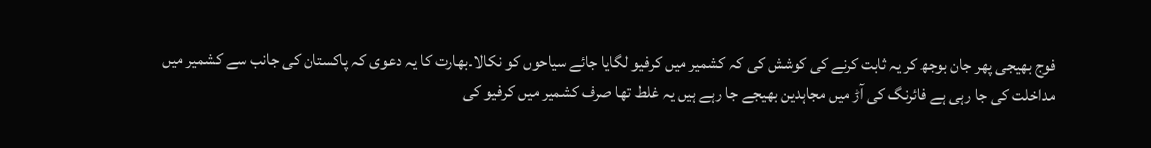فوج بھیجی پھر جان بوجھ کر یہ ثابت کرنے کی کوشش کی کہ کشمیر میں کرفیو لگایا جائے سیاحوں کو نکالا۔بھارت کا یہ دعوی کہ پاکستان کی جانب سے کشمیر میں مداخلت کی جا رہی ہے فائرنگ کی آڑ میں مجاہدین بھیجے جا رہے ہیں یہ غلط تھا صرف کشمیر میں کرفیو کی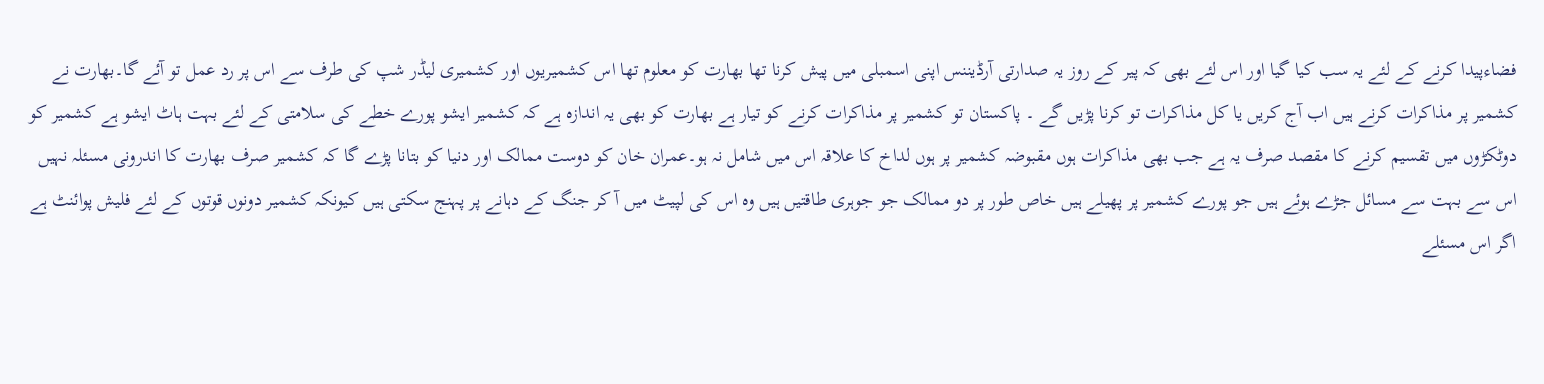فضاءپیدا کرنے کے لئے یہ سب کیا گیا اور اس لئے بھی کہ پیر کے روز یہ صدارتی آرڈیننس اپنی اسمبلی میں پیش کرنا تھا بھارت کو معلوم تھا اس کشمیریوں اور کشمیری لیڈر شپ کی طرف سے اس پر رد عمل تو آئے گا۔بھارت نے کشمیر پر مذاکرات کرنے ہیں اب آج کریں یا کل مذاکرات تو کرنا پڑیں گے ۔ پاکستان تو کشمیر پر مذاکرات کرنے کو تیار ہے بھارت کو بھی یہ اندازہ ہے کہ کشمیر ایشو پورے خطے کی سلامتی کے لئے بہت ہاٹ ایشو ہے کشمیر کو دوٹکڑوں میں تقسیم کرنے کا مقصد صرف یہ ہے جب بھی مذاکرات ہوں مقبوضہ کشمیر پر ہوں لداخ کا علاقہ اس میں شامل نہ ہو۔عمران خان کو دوست ممالک اور دنیا کو بتانا پڑے گا کہ کشمیر صرف بھارت کا اندرونی مسئلہ نہیں اس سے بہت سے مسائل جڑے ہوئے ہیں جو پورے کشمیر پر پھیلے ہیں خاص طور پر دو ممالک جو جوہری طاقتیں ہیں وہ اس کی لپیٹ میں آ کر جنگ کے دہانے پر پہنج سکتی ہیں کیونکہ کشمیر دونوں قوتوں کے لئے فلیش پوائنٹ ہے اگر اس مسئلے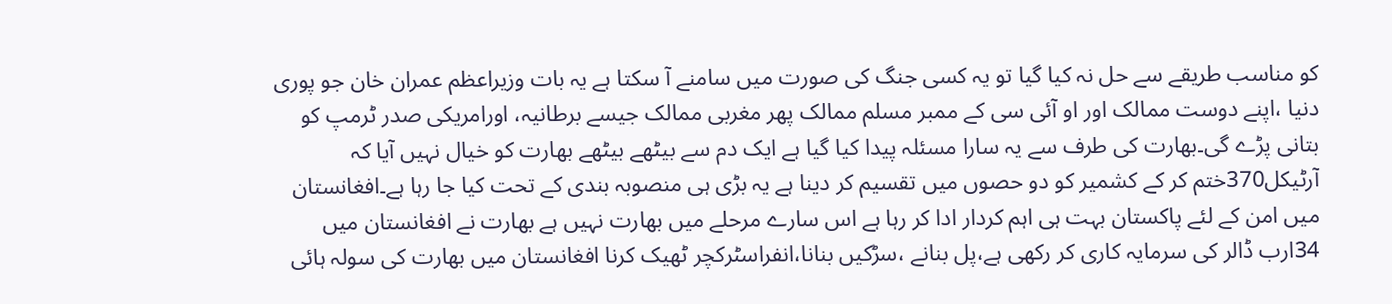کو مناسب طریقے سے حل نہ کیا گیا تو یہ کسی جنگ کی صورت میں سامنے آ سکتا ہے یہ بات وزیراعظم عمران خان جو پوری دنیا ،اپنے دوست ممالک اور او آئی سی کے ممبر مسلم ممالک پھر مغربی ممالک جیسے برطانیہ، اورامریکی صدر ٹرمپ کو بتانی پڑے گی۔بھارت کی طرف سے یہ سارا مسئلہ پیدا کیا گیا ہے ایک دم سے بیٹھے بیٹھے بھارت کو خیال نہیں آیا کہ آرٹیکل370ختم کر کے کشمیر کو دو حصوں میں تقسیم کر دینا ہے یہ بڑی ہی منصوبہ بندی کے تحت کیا جا رہا ہے۔افغانستان میں امن کے لئے پاکستان بہت ہی اہم کردار ادا کر رہا ہے اس سارے مرحلے میں بھارت نہیں ہے بھارت نے افغانستان میں 34ارب ڈالر کی سرمایہ کاری کر رکھی ہے،پل بنانے ،سڑکیں بنانا،انفراسٹرکچر ٹھیک کرنا افغانستان میں بھارت کی سولہ ہائی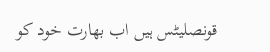قونصلیٹس ہیں اب بھارت خود کو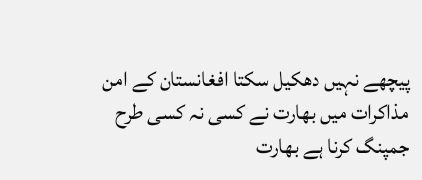پیچھے نہیں دھکیل سکتا افغانستان کے امن مذاکرات میں بھارت نے کسی نہ کسی طرح جمپنگ کرنا ہے بھارت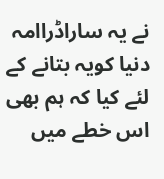نے یہ ساراڈراامہ دنیا کویہ بتانے کے لئے کیا کہ ہم بھی اس خطے میں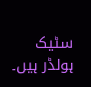سٹیک ہولڈر ہیں۔